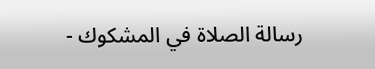رسالة الصلاة في المشكوك -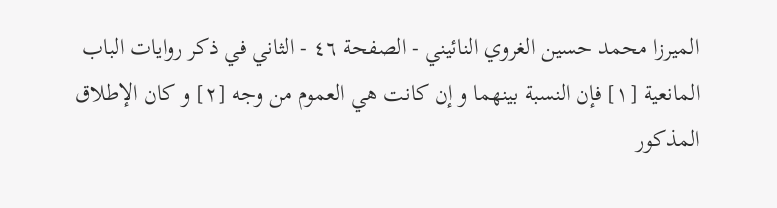الميرزا محمد حسين الغروي النائيني - الصفحة ٤٦ - الثاني في ذكر روايات الباب
المانعية [١] فإن النسبة بينهما و إن كانت هي العموم من وجه [٢] و كان الإطلاق المذكور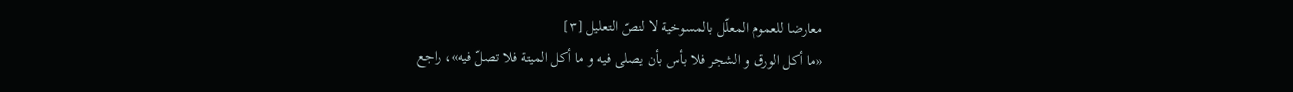معارضا للعموم المعلّل بالمسوخية لا لنصّ التعليل [٣]
«ما أكل الورق و الشجر فلا بأس بأن يصلى فيه و ما أكل الميتة فلا تصلّ فيه»، راجع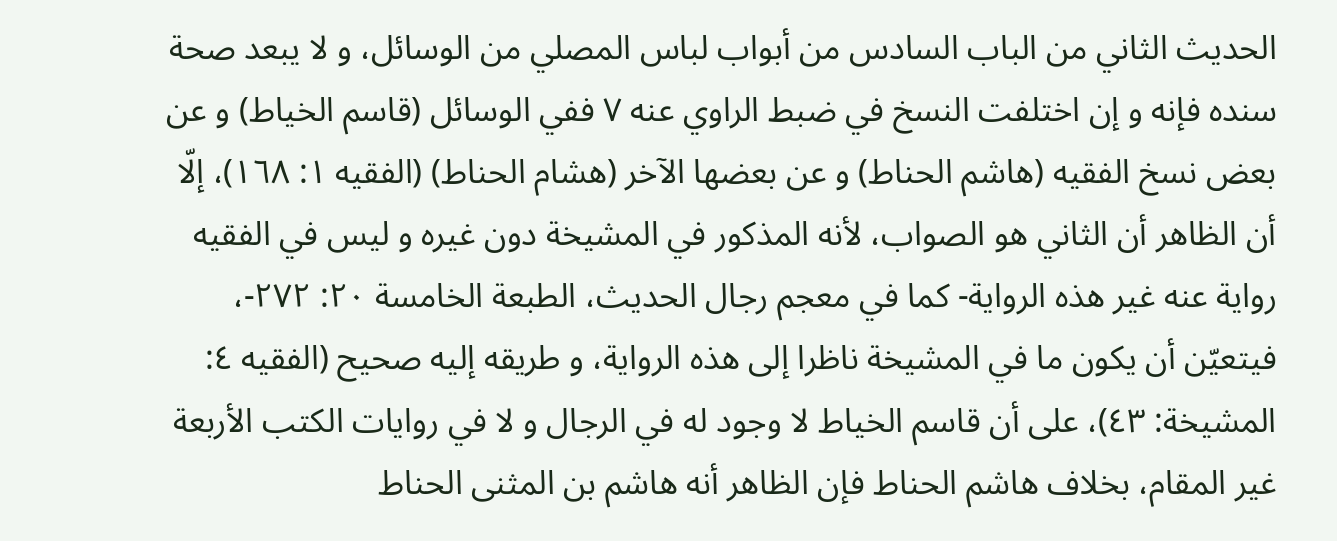الحديث الثاني من الباب السادس من أبواب لباس المصلي من الوسائل، و لا يبعد صحة سنده فإنه و إن اختلفت النسخ في ضبط الراوي عنه ٧ ففي الوسائل (قاسم الخياط) و عن بعض نسخ الفقيه (هاشم الحناط) و عن بعضها الآخر (هشام الحناط) (الفقيه ١: ١٦٨)، إلّا أن الظاهر أن الثاني هو الصواب، لأنه المذكور في المشيخة دون غيره و ليس في الفقيه رواية عنه غير هذه الرواية- كما في معجم رجال الحديث، الطبعة الخامسة ٢٠: ٢٧٢-، فيتعيّن أن يكون ما في المشيخة ناظرا إلى هذه الرواية، و طريقه إليه صحيح (الفقيه ٤: المشيخة: ٤٣)، على أن قاسم الخياط لا وجود له في الرجال و لا في روايات الكتب الأربعة غير المقام، بخلاف هاشم الحناط فإن الظاهر أنه هاشم بن المثنى الحناط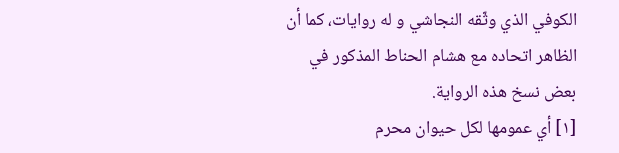الكوفي الذي وثّقه النجاشي و له روايات، كما أن الظاهر اتحاده مع هشام الحناط المذكور في بعض نسخ هذه الرواية.
[١] أي عمومها لكل حيوان محرم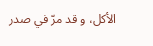الأكل، و قد مرّ في صدر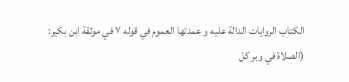الكتاب الروايات الدالة عليه و عمدتها العموم في قوله ٧ في موثقة ابن بكير:
(الصلاة في وبر كل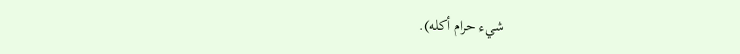شيء حرام أكله).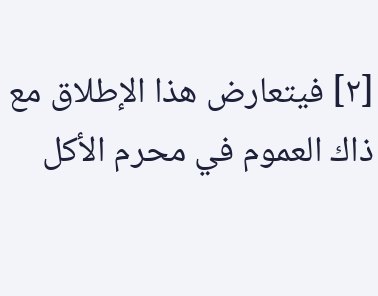[٢] فيتعارض هذا الإطلاق مع ذاك العموم في محرم الأكل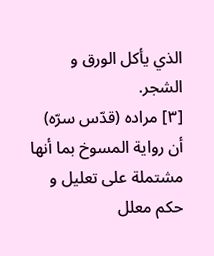الذي يأكل الورق و الشجر.
[٣] مراده (قدّس سرّه) أن رواية المسوخ بما أنها مشتملة على تعليل و حكم معلل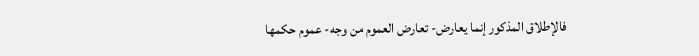فالإطلاق المذكور إنما يعارض- تعارض العموم من وجه- عموم حكمها